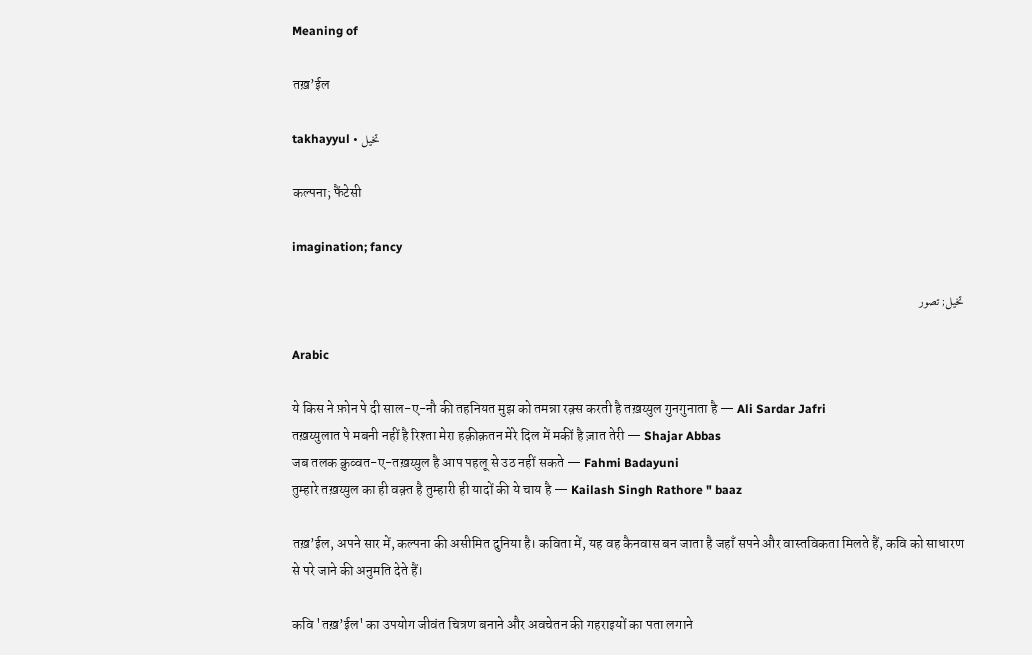Meaning of

तख़’ईल

takhayyul • تخیل

कल्पना; फैंटेसी

imagination; fancy

تخیل; تصور

Arabic

ये किस ने फ़ोन पे दी साल-ए-नौ की तहनियत मुझ को तमन्ना रक़्स करती है तख़य्युल गुनगुनाता है — Ali Sardar Jafri
तख़य्युलात पे मबनी नहीं है रिश्ता मेरा हक़ीक़तन मेरे दिल में मकीं है ज़ात तेरी — Shajar Abbas
जब तलक क़ुव्वत-ए-तख़य्युल है आप पहलू से उठ नहीं सकते — Fahmi Badayuni
तुम्हारे तख़य्युल का ही वक़्त है तुम्हारी ही यादों की ये चाय है — Kailash Singh Rathore " baaz

तख़’ईल, अपने सार में, कल्पना की असीमित दुनिया है। कविता में, यह वह कैनवास बन जाता है जहाँ सपने और वास्तविकता मिलते हैं, कवि को साधारण से परे जाने की अनुमति देते हैं।

कवि 'तख़’ईल' का उपयोग जीवंत चित्रण बनाने और अवचेतन की गहराइयों का पता लगाने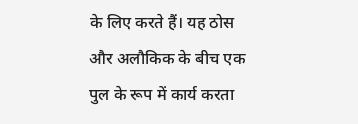के लिए करते हैं। यह ठोस और अलौकिक के बीच एक पुल के रूप में कार्य करता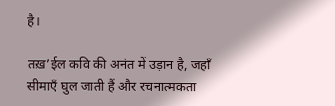है।

तख़’ईल कवि की अनंत में उड़ान है, जहाँ सीमाएँ घुल जाती हैं और रचनात्मकता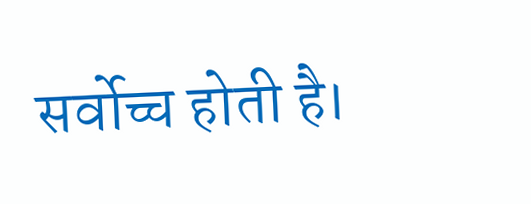सर्वोच्च होती है।